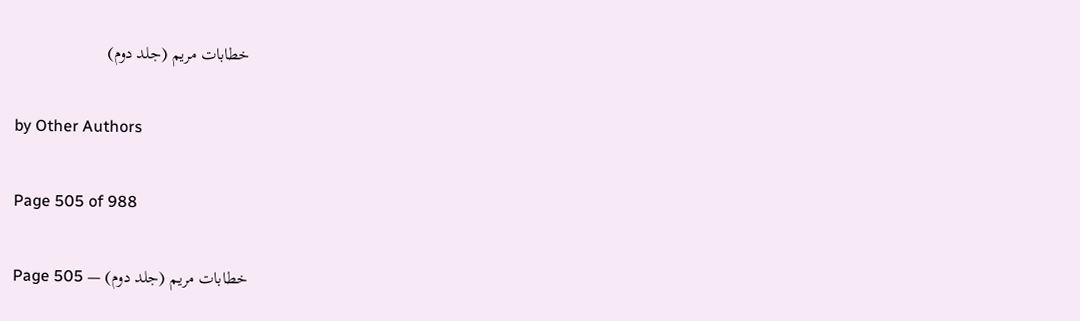خطابات مریم (جلد دوم)

by Other Authors

Page 505 of 988

خطابات مریم (جلد دوم) — Page 505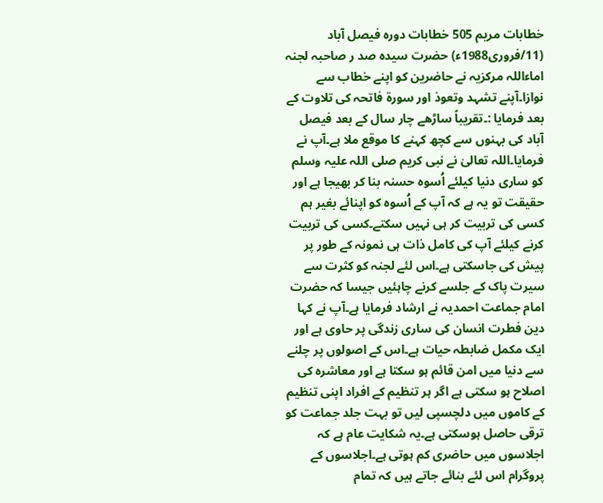خطابات مریم 505 خطابات دوره فیصل آباد (11/فروری1988ء) حضرت سیدہ صد ر صاحبہ لجنہ اماءاللہ مرکزیہ نے حاضرین کو اپنے خطاب سے نوازا۔آپنے تشہد وتعوذ اور سورۃ فاتحہ کی تلاوت کے بعد فرمایا :۔تقریباً ساڑھے چار سال کے بعد فیصل آباد کی بہنوں سے کچھ کہنے کا موقع ملا ہے۔آپ نے فرمایا۔اللہ تعالیٰ نے نبی کریم صلی اللہ علیہ وسلم کو ساری دنیا کیلئے اُسوہ حسنہ بنا کر بھیجا ہے اور حقیقت تو یہ ہے کہ آپ کے اُسوہ کو اپنائے بغیر ہم کسی کی تربیت کر ہی نہیں سکتے۔کسی کی تربیت کرنے کیلئے آپ کی کامل ذات ہی نمونہ کے طور پر پیش کی جاسکتی ہے۔اس لئے لجنہ کو کثرت سے سیرت پاک کے جلسے کرنے چاہئیں جیسا کہ حضرت امام جماعت احمدیہ نے ارشاد فرمایا ہے۔آپ نے کہا دین فطرت انسان کی ساری زندگی پر حاوی ہے اور ایک مکمل ضابطہ حیات ہے۔اس کے اصولوں پر چلنے سے دنیا میں امن قائم ہو سکتا ہے اور معاشرہ کی اصلاح ہو سکتی ہے اگر ہر تنظیم کے افراد اپنی تنظیم کے کاموں میں دلچسپی لیں تو بہت جلد جماعت کو ترقی حاصل ہوسکتی ہے۔یہ شکایت عام ہے کہ اجلاسوں میں حاضری کم ہوتی ہے۔اجلاسوں کے پروگرام اس لئے بنائے جاتے ہیں کہ تمام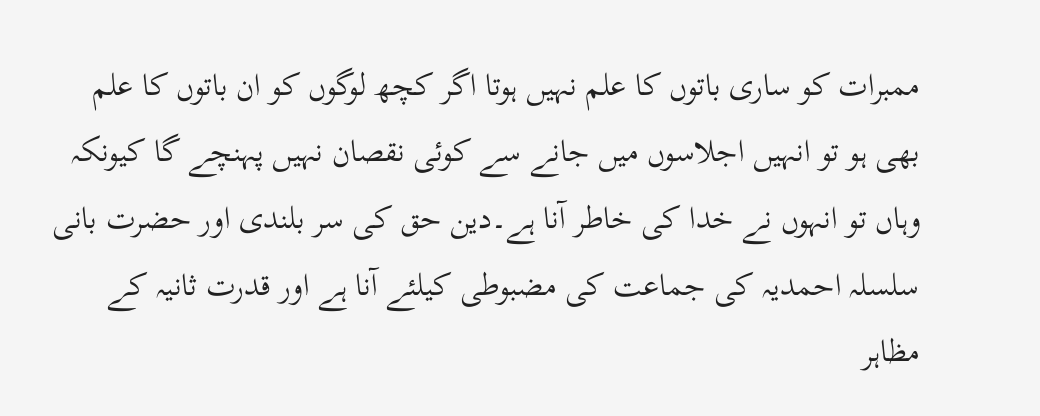ممبرات کو ساری باتوں کا علم نہیں ہوتا اگر کچھ لوگوں کو ان باتوں کا علم بھی ہو تو انہیں اجلاسوں میں جانے سے کوئی نقصان نہیں پہنچے گا کیونکہ وہاں تو انہوں نے خدا کی خاطر آنا ہے۔دین حق کی سر بلندی اور حضرت بانی سلسلہ احمدیہ کی جماعت کی مضبوطی کیلئے آنا ہے اور قدرت ثانیہ کے مظاہر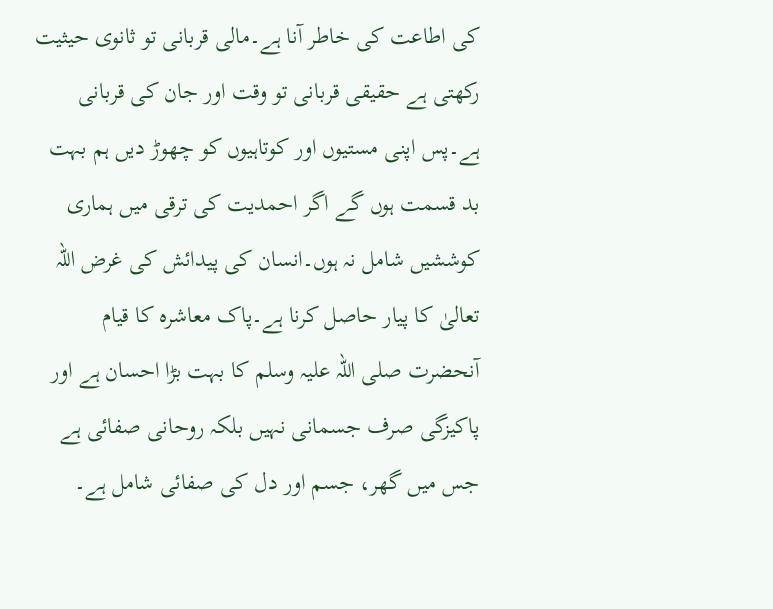کی اطاعت کی خاطر آنا ہے۔مالی قربانی تو ثانوی حیثیت رکھتی ہے حقیقی قربانی تو وقت اور جان کی قربانی ہے۔پس اپنی مستیوں اور کوتاہیوں کو چھوڑ دیں ہم بہت بد قسمت ہوں گے اگر احمدیت کی ترقی میں ہماری کوششیں شامل نہ ہوں۔انسان کی پیدائش کی غرض اللہ تعالیٰ کا پیار حاصل کرنا ہے۔پاک معاشرہ کا قیام آنحضرت صلی اللہ علیہ وسلم کا بہت بڑا احسان ہے اور پاکیزگی صرف جسمانی نہیں بلکہ روحانی صفائی ہے جس میں گھر، جسم اور دل کی صفائی شامل ہے۔